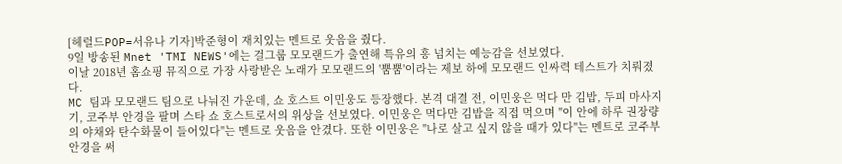[헤럴드POP=서유나 기자]박준형이 재치있는 멘트로 웃음을 줬다.
9일 방송된 Mnet 'TMI NEWS'에는 걸그룹 모모랜드가 출연해 특유의 흥 넘치는 예능감을 선보였다.
이날 2018년 홈쇼핑 뮤직으로 가장 사랑받은 노래가 모모랜드의 '뿜뿜'이라는 제보 하에 모모랜드 인싸력 테스트가 치뤄졌다.
MC 팀과 모모랜드 팀으로 나눠진 가운데, 쇼 호스트 이민웅도 등장했다. 본격 대결 전, 이민웅은 먹다 만 김밥, 두피 마사지기, 코주부 안경을 팔며 스타 쇼 호스트로서의 위상을 선보였다. 이민웅은 먹다만 김밥을 직접 먹으며 "이 안에 하루 권장량의 야채와 탄수화물이 들어있다"는 멘트로 웃음을 안겼다. 또한 이민웅은 "나로 살고 싶지 않을 때가 있다"는 멘트로 코주부 안경을 써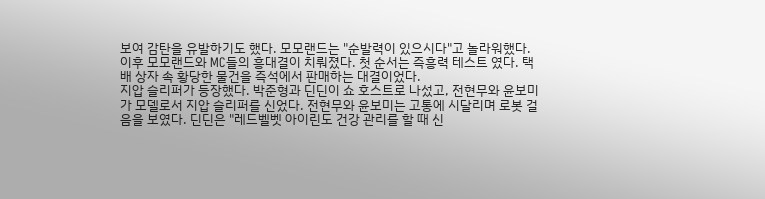보여 감탄을 유발하기도 했다. 모모랜드는 "순발력이 있으시다"고 놀라워했다.
이후 모모랜드와 MC들의 흥대결이 치뤄졌다. 첫 순서는 즉흥력 테스트 였다. 택배 상자 속 황당한 물건을 즉석에서 판매하는 대결이었다.
지압 슬리퍼가 등장했다. 박준형과 딘딘이 쇼 호스트로 나섰고, 전현무와 윤보미가 모델로서 지압 슬리퍼를 신었다. 전현무와 윤보미는 고통에 시달리며 로봇 걸음을 보였다. 딘딘은 "레드벨벳 아이린도 건강 관리를 할 때 신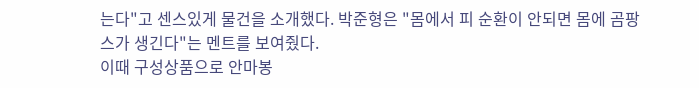는다"고 센스있게 물건을 소개했다. 박준형은 "몸에서 피 순환이 안되면 몸에 곰팡스가 생긴다"는 멘트를 보여줬다.
이때 구성상품으로 안마봉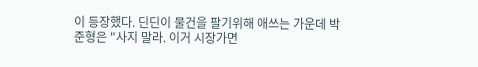이 등장했다. 딘딘이 물건을 팔기위해 애쓰는 가운데 박준형은 "사지 말라. 이거 시장가면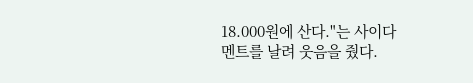18.000원에 산다."는 사이다 멘트를 날려 웃음을 줬다.